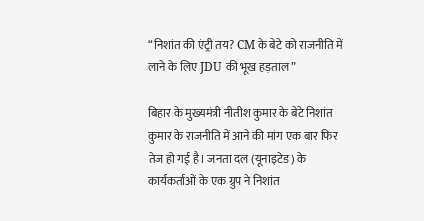“निशांत की एंट्री तय? CM के बेटे को राजनीति में लाने के लिए JDU की भूख हड़ताल”

बिहार के मुख्यमंत्री नीतीश कुमार के बेटे निशांत कुमार के राजनीति में आने की मांग एक बार फिर तेज हो गई है। जनता दल (यूनाइटेड) के कार्यकर्ताओं के एक ग्रुप ने निशांत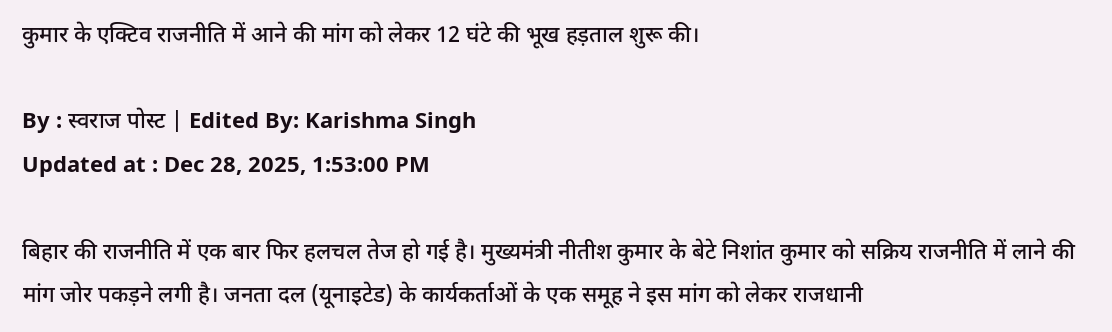कुमार के एक्टिव राजनीति में आने की मांग को लेकर 12 घंटे की भूख हड़ताल शुरू की।

By : स्वराज पोस्ट | Edited By: Karishma Singh
Updated at : Dec 28, 2025, 1:53:00 PM

बिहार की राजनीति में एक बार फिर हलचल तेज हो गई है। मुख्यमंत्री नीतीश कुमार के बेटे निशांत कुमार को सक्रिय राजनीति में लाने की मांग जोर पकड़ने लगी है। जनता दल (यूनाइटेड) के कार्यकर्ताओं के एक समूह ने इस मांग को लेकर राजधानी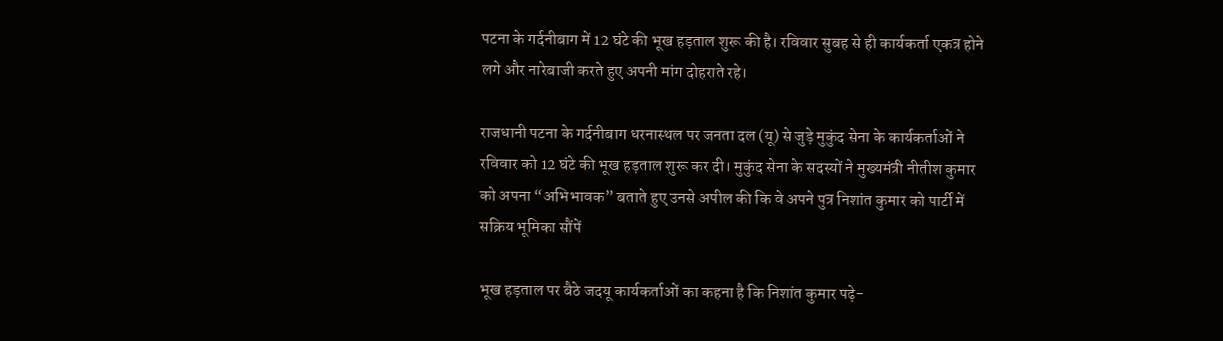पटना के गर्दनीबाग में 12 घंटे की भूख हड़ताल शुरू की है। रविवार सुबह से ही कार्यकर्ता एकत्र होने लगे और नारेबाजी करते हुए अपनी मांग दोहराते रहे।

राजधानी पटना के गर्दनीबाग धरनास्थल पर जनता दल (यू) से जुड़े मुकुंद सेना के कार्यकर्ताओं ने रविवार को 12 घंटे की भूख हड़ताल शुरू कर दी। मुकुंद सेना के सदस्यों ने मुख्यमंत्री नीतीश कुमार को अपना “अभिभावक” बताते हुए उनसे अपील की कि वे अपने पुत्र निशांत कुमार को पार्टी में सक्रिय भूमिका सौंपें

भूख हड़ताल पर बैठे जदयू कार्यकर्ताओं का कहना है कि निशांत कुमार पढ़े-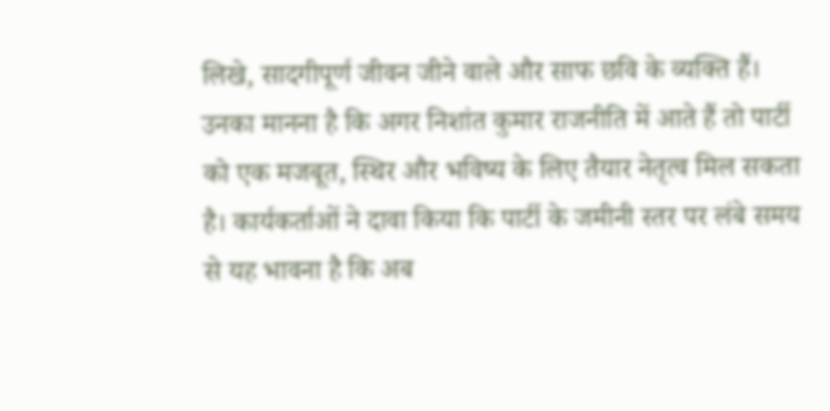लिखे, सादगीपूर्ण जीवन जीने वाले और साफ छवि के व्यक्ति हैं। उनका मानना है कि अगर निशांत कुमार राजनीति में आते हैं तो पार्टी को एक मजबूत, स्थिर और भविष्य के लिए तैयार नेतृत्व मिल सकता है। कार्यकर्ताओं ने दावा किया कि पार्टी के जमीनी स्तर पर लंबे समय से यह भावना है कि अब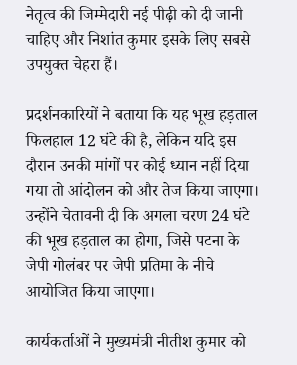नेतृत्व की जिम्मेदारी नई पीढ़ी को दी जानी चाहिए और निशांत कुमार इसके लिए सबसे उपयुक्त चेहरा हैं।

प्रदर्शनकारियों ने बताया कि यह भूख हड़ताल फिलहाल 12 घंटे की है, लेकिन यदि इस दौरान उनकी मांगों पर कोई ध्यान नहीं दिया गया तो आंदोलन को और तेज किया जाएगा। उन्होंने चेतावनी दी कि अगला चरण 24 घंटे की भूख हड़ताल का होगा, जिसे पटना के जेपी गोलंबर पर जेपी प्रतिमा के नीचे आयोजित किया जाएगा।

कार्यकर्ताओं ने मुख्यमंत्री नीतीश कुमार को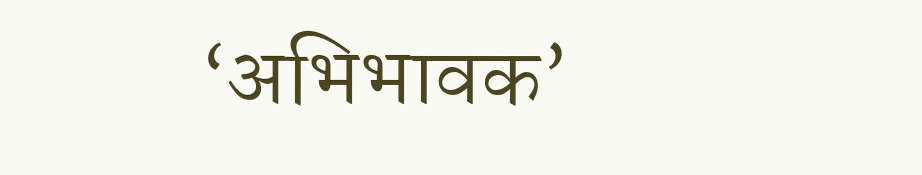‘अभिभावक’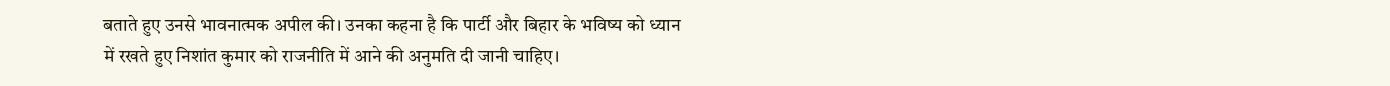बताते हुए उनसे भावनात्मक अपील की। उनका कहना है कि पार्टी और बिहार के भविष्य को ध्यान में रखते हुए निशांत कुमार को राजनीति में आने की अनुमति दी जानी चाहिए।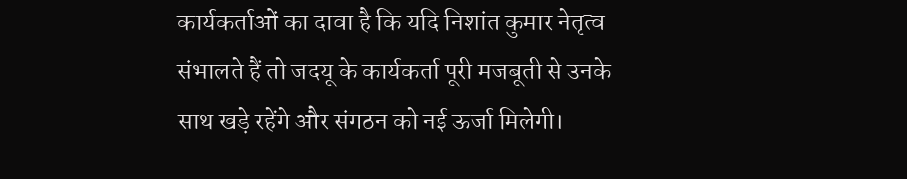कार्यकर्ताओं का दावा है कि यदि निशांत कुमार नेतृत्व संभालते हैं तो जदयू के कार्यकर्ता पूरी मजबूती से उनके साथ खड़े रहेंगे और संगठन को नई ऊर्जा मिलेगी।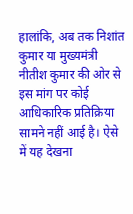हालांकि, अब तक निशांत कुमार या मुख्यमंत्री नीतीश कुमार की ओर से इस मांग पर कोई आधिकारिक प्रतिक्रिया सामने नहीं आई है। ऐसे में यह देखना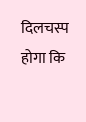दिलचस्प होगा कि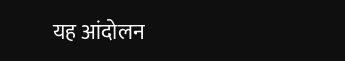यह आंदोलन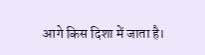आगे किस दिशा में जाता है।